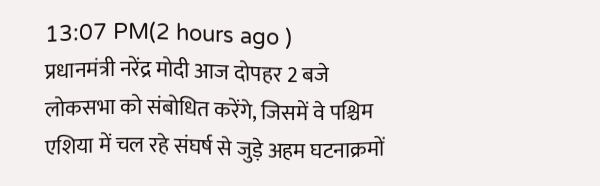13:07 PM(2 hours ago )
प्रधानमंत्री नरेंद्र मोदी आज दोपहर 2 बजे लोकसभा को संबोधित करेंगे, जिसमें वे पश्चिम एशिया में चल रहे संघर्ष से जुड़े अहम घटनाक्रमों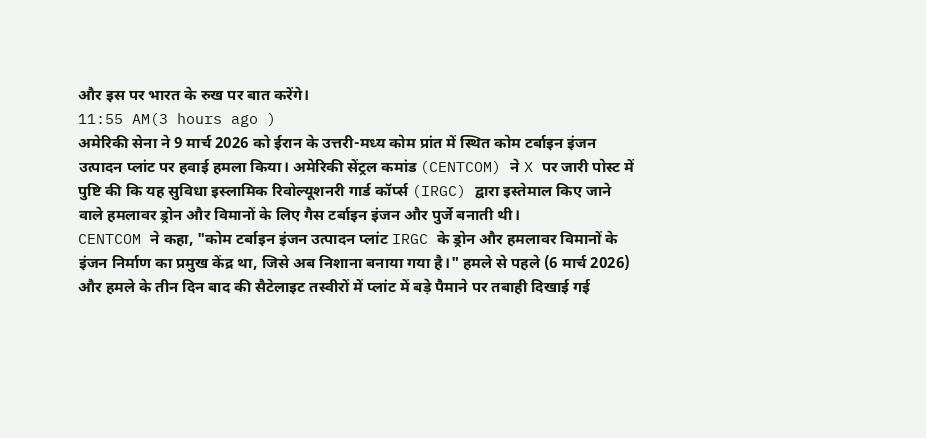और इस पर भारत के रुख पर बात करेंगे।
11:55 AM(3 hours ago )
अमेरिकी सेना ने 9 मार्च 2026 को ईरान के उत्तरी-मध्य कोम प्रांत में स्थित कोम टर्बाइन इंजन उत्पादन प्लांट पर हवाई हमला किया। अमेरिकी सेंट्रल कमांड (CENTCOM) ने X पर जारी पोस्ट में पुष्टि की कि यह सुविधा इस्लामिक रिवोल्यूशनरी गार्ड कॉर्प्स (IRGC) द्वारा इस्तेमाल किए जाने वाले हमलावर ड्रोन और विमानों के लिए गैस टर्बाइन इंजन और पुर्जे बनाती थी।
CENTCOM ने कहा, "कोम टर्बाइन इंजन उत्पादन प्लांट IRGC के ड्रोन और हमलावर विमानों के इंजन निर्माण का प्रमुख केंद्र था, जिसे अब निशाना बनाया गया है।" हमले से पहले (6 मार्च 2026) और हमले के तीन दिन बाद की सैटेलाइट तस्वीरों में प्लांट में बड़े पैमाने पर तबाही दिखाई गई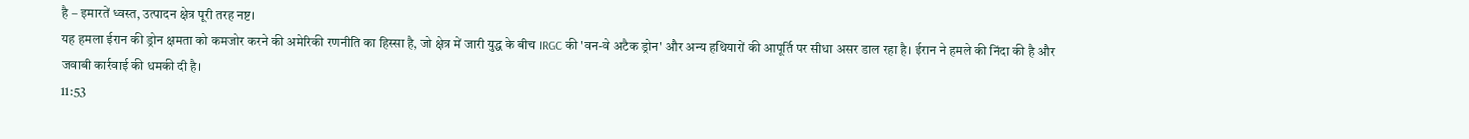है – इमारतें ध्वस्त, उत्पादन क्षेत्र पूरी तरह नष्ट।
यह हमला ईरान की ड्रोन क्षमता को कमजोर करने की अमेरिकी रणनीति का हिस्सा है, जो क्षेत्र में जारी युद्ध के बीच IRGC की 'वन-वे अटैक ड्रोन' और अन्य हथियारों की आपूर्ति पर सीधा असर डाल रहा है। ईरान ने हमले की निंदा की है और जवाबी कार्रवाई की धमकी दी है।
11:53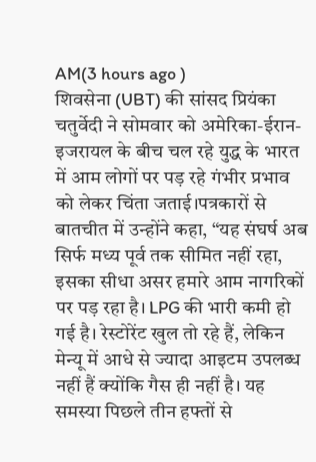AM(3 hours ago )
शिवसेना (UBT) की सांसद प्रियंका चतुर्वेदी ने सोमवार को अमेरिका-ईरान-इजरायल के बीच चल रहे युद्ध के भारत में आम लोगों पर पड़ रहे गंभीर प्रभाव को लेकर चिंता जताई।पत्रकारों से बातचीत में उन्होंने कहा, “यह संघर्ष अब सिर्फ मध्य पूर्व तक सीमित नहीं रहा, इसका सीधा असर हमारे आम नागरिकों पर पड़ रहा है। LPG की भारी कमी हो गई है। रेस्टोरेंट खुल तो रहे हैं, लेकिन मेन्यू में आधे से ज्यादा आइटम उपलब्ध नहीं हैं क्योंकि गैस ही नहीं है। यह समस्या पिछले तीन हफ्तों से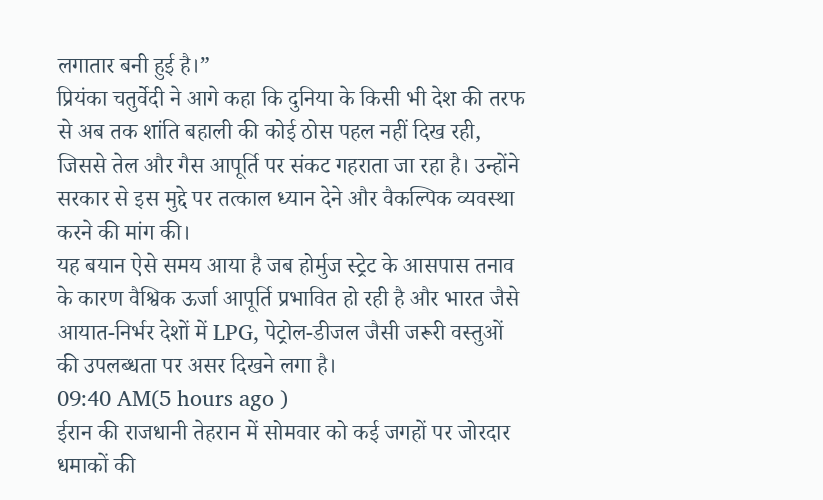लगातार बनी हुई है।”
प्रियंका चतुर्वेदी ने आगे कहा कि दुनिया के किसी भी देश की तरफ से अब तक शांति बहाली की कोई ठोस पहल नहीं दिख रही, जिससे तेल और गैस आपूर्ति पर संकट गहराता जा रहा है। उन्होंने सरकार से इस मुद्दे पर तत्काल ध्यान देने और वैकल्पिक व्यवस्था करने की मांग की।
यह बयान ऐसे समय आया है जब होर्मुज स्ट्रेट के आसपास तनाव के कारण वैश्विक ऊर्जा आपूर्ति प्रभावित हो रही है और भारत जैसे आयात-निर्भर देशों में LPG, पेट्रोल-डीजल जैसी जरूरी वस्तुओं की उपलब्धता पर असर दिखने लगा है।
09:40 AM(5 hours ago )
ईरान की राजधानी तेहरान में सोमवार को कई जगहों पर जोरदार धमाकों की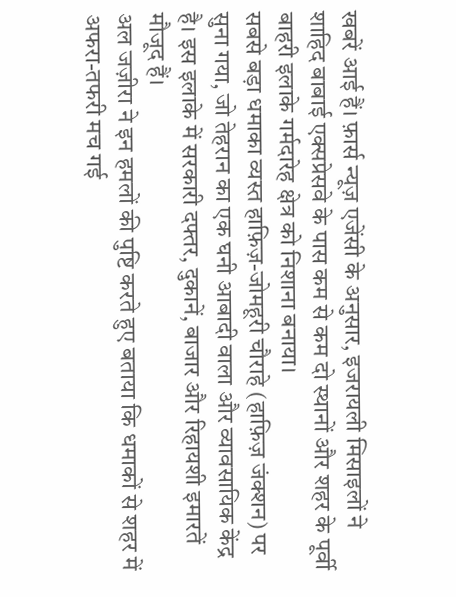खबरें आई हैं। फ़ार्स न्यूज़ एजेंसी के अनुसार, इजरायली मिसाइलों ने शाहिद बाबाई एक्सप्रेसवे के पास कम से कम दो स्थानों और शहर के पूर्वी बाहरी इलाके गर्मदारेह क्षेत्र को निशाना बनाया।
सबसे बड़ा धमाका व्यस्त हाफ़िज़-जोमहूरी चौराहे (हाफ़िज़ जंक्शन) पर सुना गया, जो तेहरान का एक घनी आबादी वाला और व्यावसायिक केंद्र है। इस इलाके में सरकारी दफ्तर, दुकानें, बाजार और रिहायशी इमारतें मौजूद हैं।
अल जज़ीरा ने इन हमलों की पुष्टि करते हुए बताया कि धमाकों से शहर में अफरा-तफरी मच गई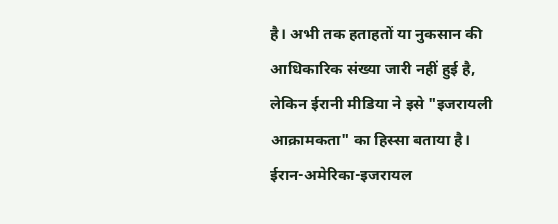है। अभी तक हताहतों या नुकसान की आधिकारिक संख्या जारी नहीं हुई है, लेकिन ईरानी मीडिया ने इसे "इजरायली आक्रामकता" का हिस्सा बताया है।
ईरान-अमेरिका-इजरायल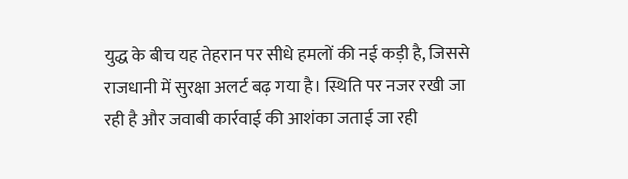युद्ध के बीच यह तेहरान पर सीधे हमलों की नई कड़ी है, जिससे राजधानी में सुरक्षा अलर्ट बढ़ गया है। स्थिति पर नजर रखी जा रही है और जवाबी कार्रवाई की आशंका जताई जा रही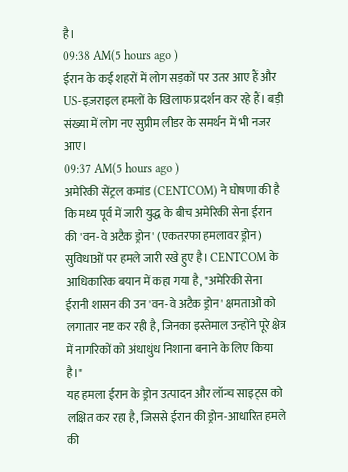है।
09:38 AM(5 hours ago )
ईरान के कई शहरों में लोग सड़कों पर उतर आए हैं और US-इज़राइल हमलों के खिलाफ प्रदर्शन कर रहे हैं। बड़ी संख्या में लोग नए सुप्रीम लीडर के समर्थन में भी नजर आए।
09:37 AM(5 hours ago )
अमेरिकी सेंट्रल कमांड (CENTCOM) ने घोषणा की है कि मध्य पूर्व में जारी युद्ध के बीच अमेरिकी सेना ईरान की 'वन-वे अटैक ड्रोन' (एकतरफा हमलावर ड्रोन) सुविधाओं पर हमले जारी रखे हुए है। CENTCOM के आधिकारिक बयान में कहा गया है, "अमेरिकी सेना ईरानी शासन की उन 'वन-वे अटैक ड्रोन' क्षमताओं को लगातार नष्ट कर रही है, जिनका इस्तेमाल उन्होंने पूरे क्षेत्र में नागरिकों को अंधाधुंध निशाना बनाने के लिए किया है।"
यह हमला ईरान के ड्रोन उत्पादन और लॉन्च साइट्स को लक्षित कर रहा है, जिससे ईरान की ड्रोन-आधारित हमले की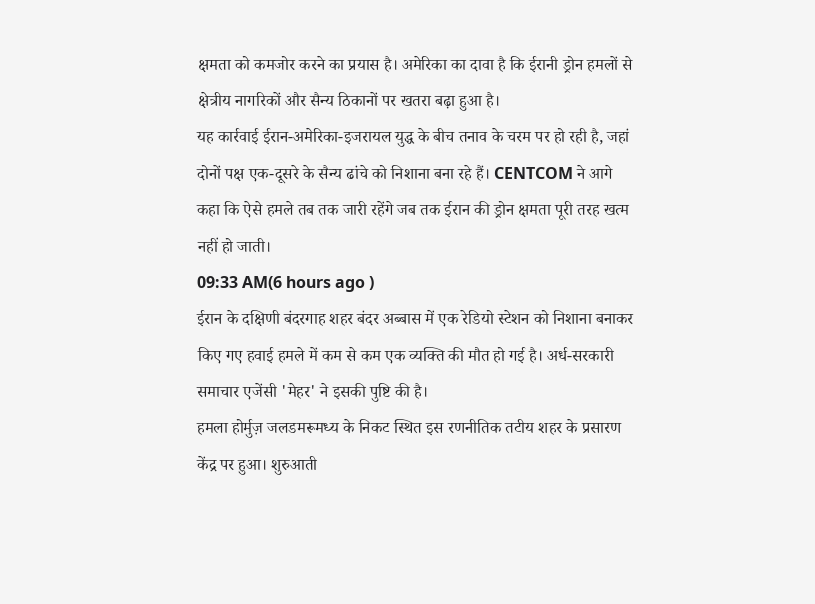क्षमता को कमजोर करने का प्रयास है। अमेरिका का दावा है कि ईरानी ड्रोन हमलों से क्षेत्रीय नागरिकों और सैन्य ठिकानों पर खतरा बढ़ा हुआ है।
यह कार्रवाई ईरान-अमेरिका-इजरायल युद्ध के बीच तनाव के चरम पर हो रही है, जहां दोनों पक्ष एक-दूसरे के सैन्य ढांचे को निशाना बना रहे हैं। CENTCOM ने आगे कहा कि ऐसे हमले तब तक जारी रहेंगे जब तक ईरान की ड्रोन क्षमता पूरी तरह खत्म नहीं हो जाती।
09:33 AM(6 hours ago )
ईरान के दक्षिणी बंदरगाह शहर बंदर अब्बास में एक रेडियो स्टेशन को निशाना बनाकर किए गए हवाई हमले में कम से कम एक व्यक्ति की मौत हो गई है। अर्ध-सरकारी समाचार एजेंसी 'मेहर' ने इसकी पुष्टि की है।
हमला होर्मुज़ जलडमरूमध्य के निकट स्थित इस रणनीतिक तटीय शहर के प्रसारण केंद्र पर हुआ। शुरुआती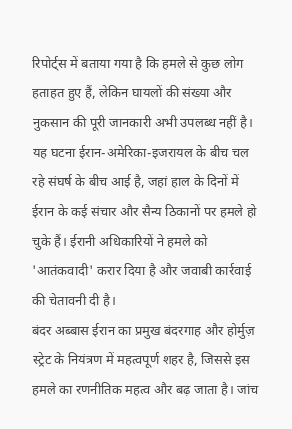रिपोर्ट्स में बताया गया है कि हमले से कुछ लोग हताहत हुए हैं, लेकिन घायलों की संख्या और नुकसान की पूरी जानकारी अभी उपलब्ध नहीं है।
यह घटना ईरान-अमेरिका-इजरायल के बीच चल रहे संघर्ष के बीच आई है, जहां हाल के दिनों में ईरान के कई संचार और सैन्य ठिकानों पर हमले हो चुके हैं। ईरानी अधिकारियों ने हमले को 'आतंकवादी' करार दिया है और जवाबी कार्रवाई की चेतावनी दी है।
बंदर अब्बास ईरान का प्रमुख बंदरगाह और होर्मुज़ स्ट्रेट के नियंत्रण में महत्वपूर्ण शहर है, जिससे इस हमले का रणनीतिक महत्व और बढ़ जाता है। जांच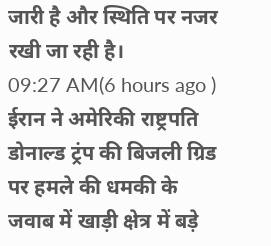जारी है और स्थिति पर नजर रखी जा रही है।
09:27 AM(6 hours ago )
ईरान ने अमेरिकी राष्ट्रपति डोनाल्ड ट्रंप की बिजली ग्रिड पर हमले की धमकी के जवाब में खाड़ी क्षेत्र में बड़े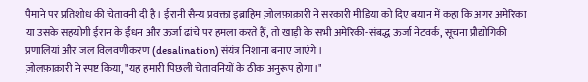पैमाने पर प्रतिशोध की चेतावनी दी है। ईरानी सैन्य प्रवक्ता इब्राहिम ज़ोलफ़ाक़ारी ने सरकारी मीडिया को दिए बयान में कहा कि अगर अमेरिका या उसके सहयोगी ईरान के ईंधन और ऊर्जा ढांचे पर हमला करते हैं, तो खाड़ी के सभी अमेरिकी-संबद्ध ऊर्जा नेटवर्क, सूचना प्रौद्योगिकी प्रणालियां और जल विलवणीकरण (desalination) संयंत्र निशाना बनाए जाएंगे।
ज़ोलफ़ाक़ारी ने स्पष्ट किया, "यह हमारी पिछली चेतावनियों के ठीक अनुरूप होगा।"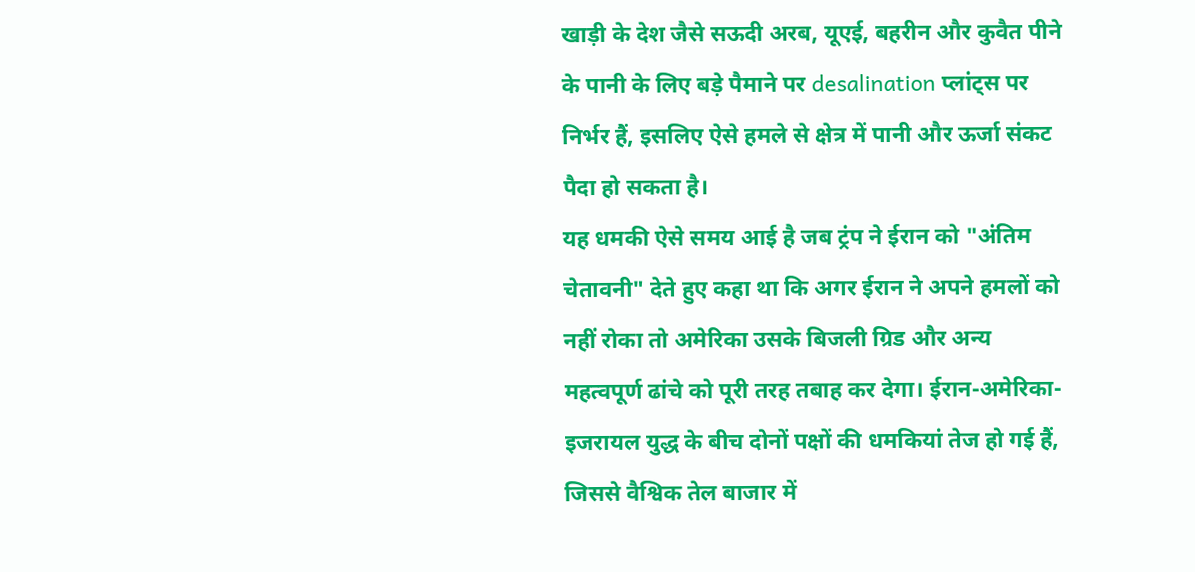खाड़ी के देश जैसे सऊदी अरब, यूएई, बहरीन और कुवैत पीने के पानी के लिए बड़े पैमाने पर desalination प्लांट्स पर निर्भर हैं, इसलिए ऐसे हमले से क्षेत्र में पानी और ऊर्जा संकट पैदा हो सकता है।
यह धमकी ऐसे समय आई है जब ट्रंप ने ईरान को "अंतिम चेतावनी" देते हुए कहा था कि अगर ईरान ने अपने हमलों को नहीं रोका तो अमेरिका उसके बिजली ग्रिड और अन्य महत्वपूर्ण ढांचे को पूरी तरह तबाह कर देगा। ईरान-अमेरिका-इजरायल युद्ध के बीच दोनों पक्षों की धमकियां तेज हो गई हैं, जिससे वैश्विक तेल बाजार में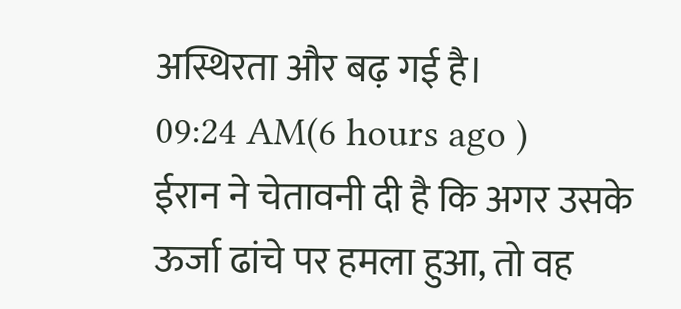अस्थिरता और बढ़ गई है।
09:24 AM(6 hours ago )
ईरान ने चेतावनी दी है कि अगर उसके ऊर्जा ढांचे पर हमला हुआ, तो वह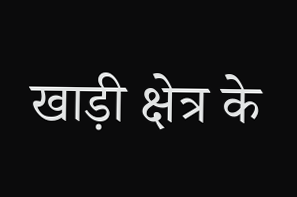खाड़ी क्षेत्र के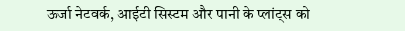ऊर्जा नेटवर्क, आईटी सिस्टम और पानी के प्लांट्स को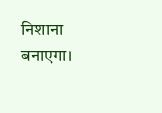निशाना बनाएगा।